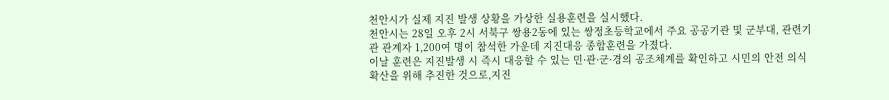천안시가 실제 지진 발생 상황을 가상한 실용훈련을 실시했다.
천안시는 28일 오후 2시 서북구 쌍용2동에 있는 쌍정초등학교에서 주요 공공기관 및 군부대, 관련기관 관계자 1,200여 명이 참석한 가운데 지진대응 종합훈련을 가졌다.
이날 훈련은 지진발생 시 즉시 대응할 수 있는 민·관·군·경의 공조체계를 확인하고 시민의 안전 의식 확산을 위해 추진한 것으로,지진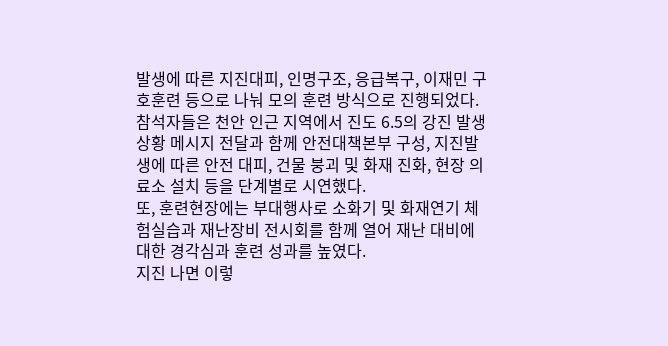발생에 따른 지진대피, 인명구조, 응급복구, 이재민 구호훈련 등으로 나눠 모의 훈련 방식으로 진행되었다.
참석자들은 천안 인근 지역에서 진도 6.5의 강진 발생 상황 메시지 전달과 함께 안전대책본부 구성, 지진발생에 따른 안전 대피, 건물 붕괴 및 화재 진화, 현장 의료소 설치 등을 단계별로 시연했다.
또, 훈련현장에는 부대행사로 소화기 및 화재연기 체험실습과 재난장비 전시회를 함께 열어 재난 대비에 대한 경각심과 훈련 성과를 높였다.
지진 나면 이렇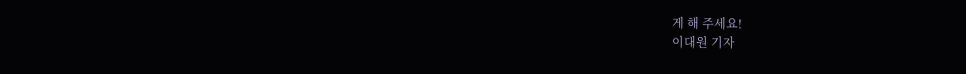게 해 주세요!
이대원 기자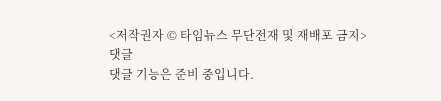<저작권자 © 타임뉴스 무단전재 및 재배포 금지>
댓글
댓글 기능은 준비 중입니다.